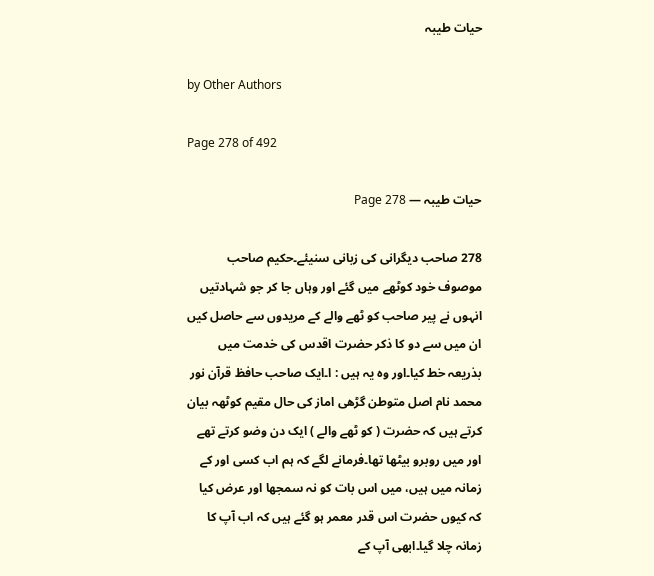حیات طیبہ

by Other Authors

Page 278 of 492

حیات طیبہ — Page 278

278 صاحب دیگرانی کی زبانی سنیئے۔حکیم صاحب موصوف خود کوٹھے میں گئے اور وہاں جا کر جو شہادتیں انہوں نے پیر صاحب کو ٹھے والے کے مریدوں سے حاصل کیں ان میں سے دو کا ذکر حضرت اقدس کی خدمت میں بذریعہ خط کیا۔اور وہ یہ ہیں : ا۔ایک صاحب حافظ قرآن نور محمد نام اصل متوطن گڑھی اماز کی حال مقیم کوٹھہ بیان کرتے ہیں کہ حضرت ( کو ٹھے والے ) ایک دن وضو کرتے تھے اور میں روبرو بیٹھا تھا۔فرمانے لگے کہ ہم اب کسی اور کے زمانہ میں ہیں، میں اس بات کو نہ سمجھا اور عرض کیا کہ کیوں حضرت اس قدر معمر ہو گئے ہیں کہ اب آپ کا زمانہ چلا گیا۔ابھی آپ کے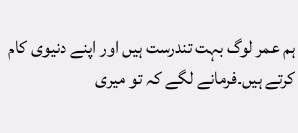ہم عمر لوگ بہت تندرست ہیں اور اپنے دنیوی کام کرتے ہیں۔فرمانے لگے کہ تو میری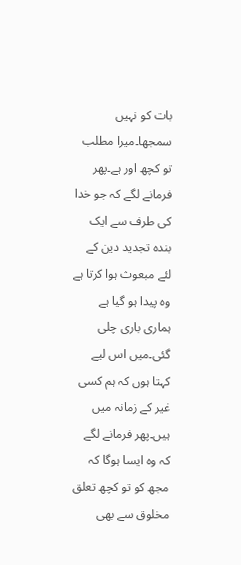بات کو نہیں سمجھا۔میرا مطلب تو کچھ اور ہے۔پھر فرمانے لگے کہ جو خدا کی طرف سے ایک بندہ تجدید دین کے لئے مبعوث ہوا کرتا ہے وہ پیدا ہو گیا ہے ہماری باری چلی گئی۔میں اس لیے کہتا ہوں کہ ہم کسی غیر کے زمانہ میں ہیں۔پھر فرمانے لگے کہ وہ ایسا ہوگا کہ مجھ کو تو کچھ تعلق مخلوق سے بھی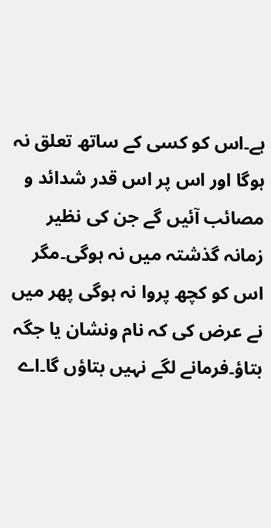ہے۔اس کو کسی کے ساتھ تعلق نہ ہوگا اور اس پر اس قدر شدائد و مصائب آئیں گے جن کی نظیر زمانہ گذشتہ میں نہ ہوگی۔مگر اس کو کچھ پروا نہ ہوگی پھر میں نے عرض کی کہ نام ونشان یا جگہ بتاؤ۔فرمانے لگے نہیں بتاؤں گا۔اے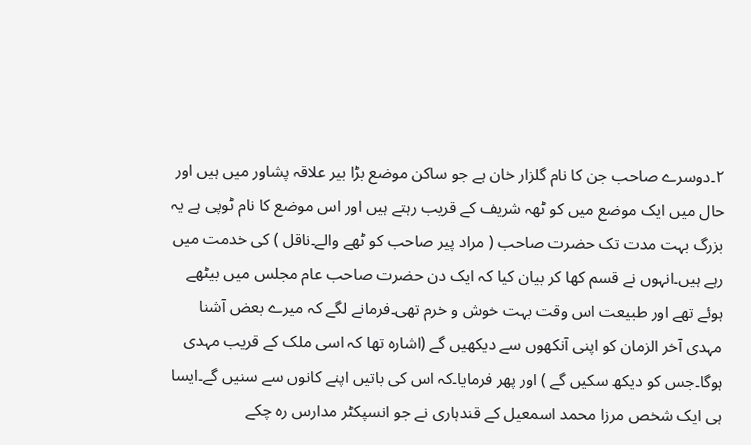۲۔دوسرے صاحب جن کا نام گلزار خان ہے جو ساکن موضع بڑا بیر علاقہ پشاور میں ہیں اور حال میں ایک موضع میں کو ٹھہ شریف کے قریب رہتے ہیں اور اس موضع کا نام ٹوپی ہے یہ بزرگ بہت مدت تک حضرت صاحب ( مراد پیر صاحب کو ٹھے والے۔ناقل ) کی خدمت میں رہے ہیں۔انہوں نے قسم کھا کر بیان کیا کہ ایک دن حضرت صاحب عام مجلس میں بیٹھے ہوئے تھے اور طبیعت اس وقت بہت خوش و خرم تھی۔فرمانے لگے کہ میرے بعض آشنا مہدی آخر الزمان کو اپنی آنکھوں سے دیکھیں گے (اشارہ تھا کہ اسی ملک کے قریب مہدی ہوگا۔جس کو دیکھ سکیں گے ) اور پھر فرمایا۔کہ اس کی باتیں اپنے کانوں سے سنیں گے۔ایسا ہی ایک شخص مرزا محمد اسمعیل کے قندہاری نے جو انسپکٹر مدارس رہ چکے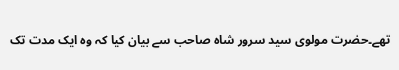تھے۔حضرت مولوی سید سرور شاہ صاحب سے بیان کیا کہ وہ ایک مدت تک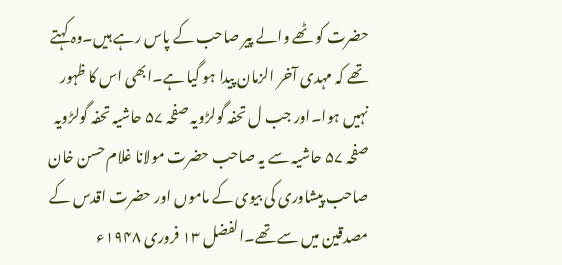حضرت کو ٹھے والے پیر صاحب کے پاس رہے ہیں۔وہ کہتے تھے کہ مہدی آخر الزمان پیدا ہو گیا ہے۔ابھی اس کا ظہور نہیں ہوا۔اور جب ل تحفہ گولڑویہ صفحہ ۵۷ حاشیہ تحفہ گولڑویہ صفحہ ۵۷ حاشیہ سے یہ صاحب حضرت مولانا غلام حسن خان صاحب پیشاوری کی بیوی کے ماموں اور حضرت اقدس کے مصدقین میں سے تھے۔الفضل ۱۳ فروری ۱۹۴۸ء